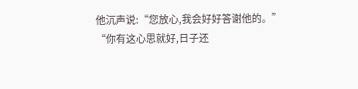他沉声说:“您放心,我会好好答谢他的。”
“你有这心思就好,日子还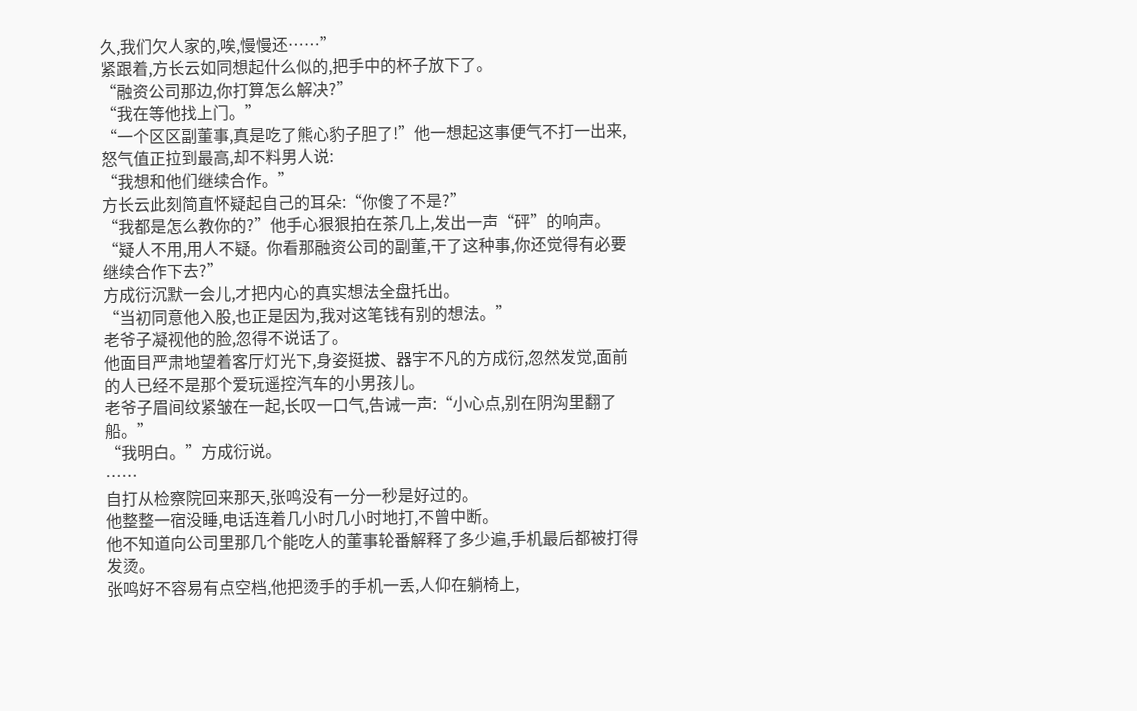久,我们欠人家的,唉,慢慢还……”
紧跟着,方长云如同想起什么似的,把手中的杯子放下了。
“融资公司那边,你打算怎么解决?”
“我在等他找上门。”
“一个区区副董事,真是吃了熊心豹子胆了!”他一想起这事便气不打一出来,怒气值正拉到最高,却不料男人说:
“我想和他们继续合作。”
方长云此刻简直怀疑起自己的耳朵:“你傻了不是?”
“我都是怎么教你的?”他手心狠狠拍在茶几上,发出一声“砰”的响声。
“疑人不用,用人不疑。你看那融资公司的副董,干了这种事,你还觉得有必要继续合作下去?”
方成衍沉默一会儿,才把内心的真实想法全盘托出。
“当初同意他入股,也正是因为,我对这笔钱有别的想法。”
老爷子凝视他的脸,忽得不说话了。
他面目严肃地望着客厅灯光下,身姿挺拔、器宇不凡的方成衍,忽然发觉,面前的人已经不是那个爱玩遥控汽车的小男孩儿。
老爷子眉间纹紧皱在一起,长叹一口气,告诫一声:“小心点,别在阴沟里翻了船。”
“我明白。”方成衍说。
……
自打从检察院回来那天,张鸣没有一分一秒是好过的。
他整整一宿没睡,电话连着几小时几小时地打,不曾中断。
他不知道向公司里那几个能吃人的董事轮番解释了多少遍,手机最后都被打得发烫。
张鸣好不容易有点空档,他把烫手的手机一丢,人仰在躺椅上,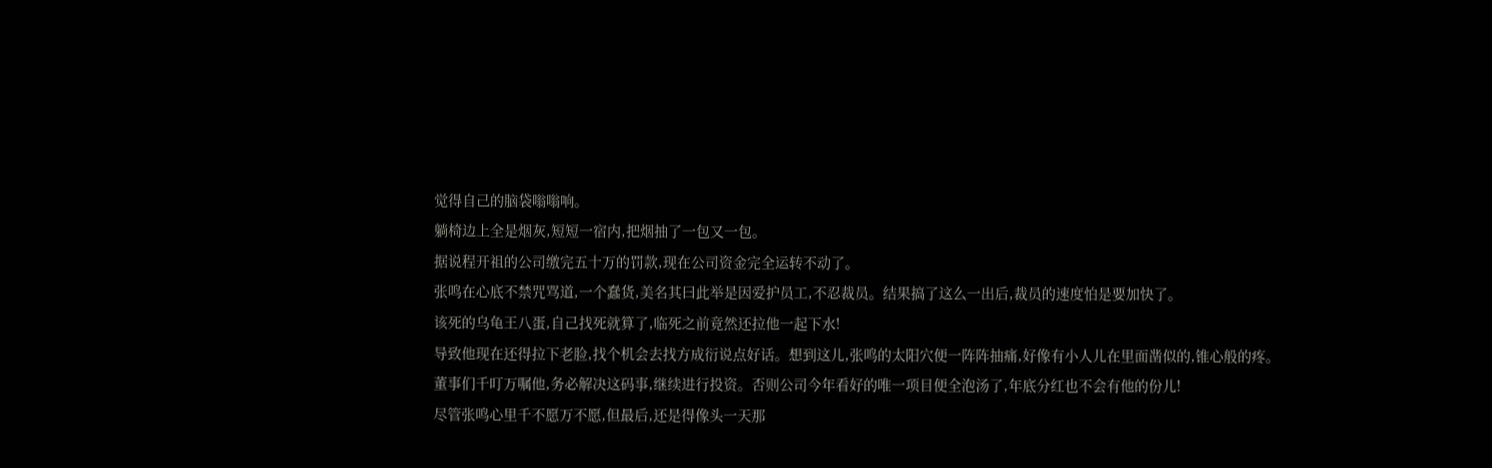觉得自己的脑袋嗡嗡响。
躺椅边上全是烟灰,短短一宿内,把烟抽了一包又一包。
据说程开祖的公司缴完五十万的罚款,现在公司资金完全运转不动了。
张鸣在心底不禁咒骂道,一个蠢货,美名其曰此举是因爱护员工,不忍裁员。结果搞了这么一出后,裁员的速度怕是要加快了。
该死的乌龟王八蛋,自己找死就算了,临死之前竟然还拉他一起下水!
导致他现在还得拉下老脸,找个机会去找方成衍说点好话。想到这儿,张鸣的太阳穴便一阵阵抽痛,好像有小人儿在里面凿似的,锥心般的疼。
董事们千叮万嘱他,务必解决这码事,继续进行投资。否则公司今年看好的唯一项目便全泡汤了,年底分红也不会有他的份儿!
尽管张鸣心里千不愿万不愿,但最后,还是得像头一天那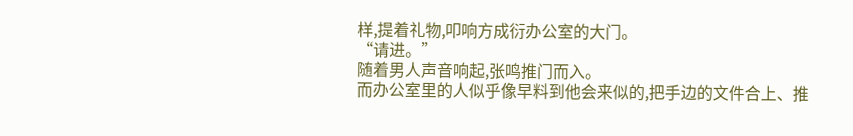样,提着礼物,叩响方成衍办公室的大门。
“请进。”
随着男人声音响起,张鸣推门而入。
而办公室里的人似乎像早料到他会来似的,把手边的文件合上、推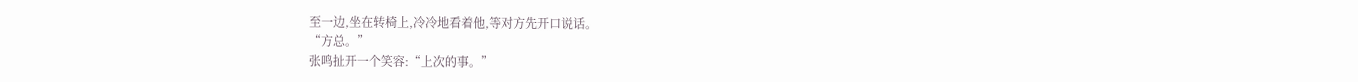至一边,坐在转椅上,冷冷地看着他,等对方先开口说话。
“方总。”
张鸣扯开一个笑容:“上次的事。”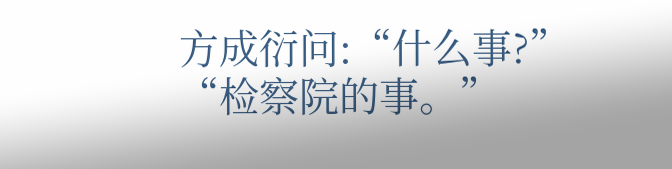方成衍问:“什么事?”
“检察院的事。”